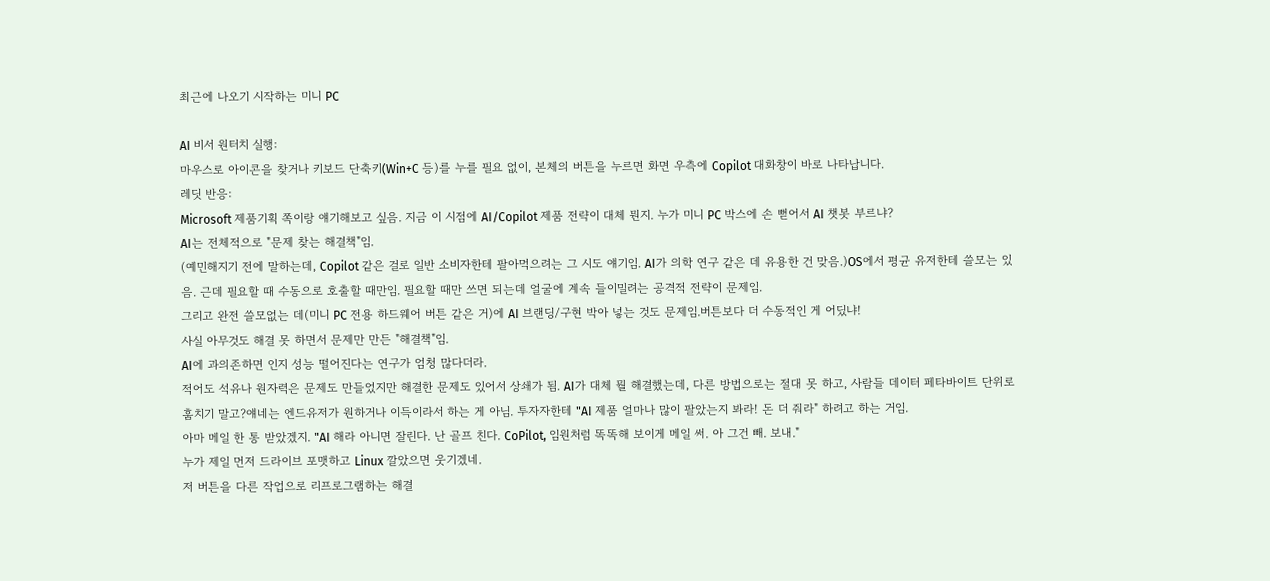최근에 나오기 시작하는 미니 PC

AI 비서 원터치 실행:
마우스로 아이콘을 찾거나 키보드 단축키(Win+C 등)를 누를 필요 없이, 본체의 버튼을 누르면 화면 우측에 Copilot 대화창이 바로 나타납니다.
레딧 반응:
Microsoft 제품기획 쪽이랑 얘기해보고 싶음. 지금 이 시점에 AI/Copilot 제품 전략이 대체 뭔지. 누가 미니 PC 박스에 손 뻗어서 AI 챗봇 부르냐?
AI는 전체적으로 "문제 찾는 해결책"임.
(예민해지기 전에 말하는데, Copilot 같은 걸로 일반 소비자한테 팔아먹으려는 그 시도 얘기임. AI가 의학 연구 같은 데 유용한 건 맞음.)OS에서 평균 유저한테 쓸모는 있음. 근데 필요할 때 수동으로 호출할 때만임. 필요할 때만 쓰면 되는데 얼굴에 계속 들이밀려는 공격적 전략이 문제임.
그리고 완전 쓸모없는 데(미니 PC 전용 하드웨어 버튼 같은 거)에 AI 브랜딩/구현 박아 넣는 것도 문제임.버튼보다 더 수동적인 게 어딨냐!
사실 아무것도 해결 못 하면서 문제만 만든 "해결책"임.
AI에 과의존하면 인지 성능 떨어진다는 연구가 엄청 많다더라.
적어도 석유나 원자력은 문제도 만들었지만 해결한 문제도 있어서 상쇄가 됨. AI가 대체 뭘 해결했는데, 다른 방법으로는 절대 못 하고, 사람들 데이터 페타바이트 단위로 훔치기 말고?얘네는 엔드유저가 원하거나 이득이라서 하는 게 아님. 투자자한테 "AI 제품 얼마나 많이 팔았는지 봐라! 돈 더 줘라" 하려고 하는 거임.
아마 메일 한 통 받았겠지. "AI 해라 아니면 잘린다. 난 골프 친다. CoPilot, 임원처럼 똑똑해 보이게 메일 써. 아 그건 빼. 보내."
누가 제일 먼저 드라이브 포맷하고 Linux 깔았으면 웃기겠네.
저 버튼을 다른 작업으로 리프로그램하는 해결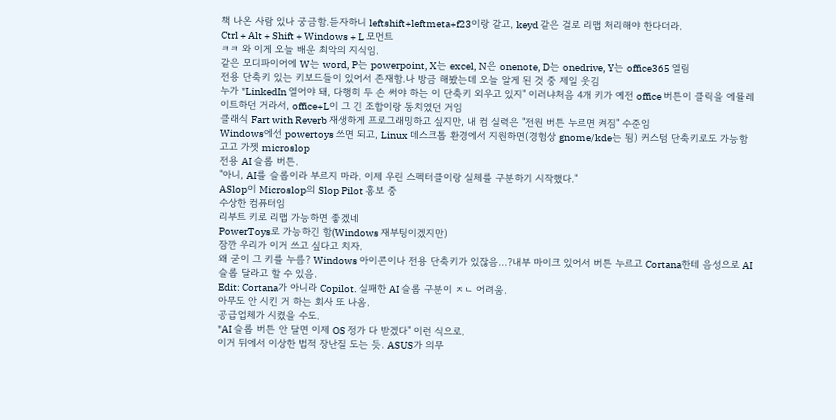책 나온 사람 있나 궁금함.듣자하니 leftshift+leftmeta+f23이랑 같고, keyd 같은 걸로 리맵 처리해야 한다더라.
Ctrl + Alt + Shift + Windows + L 모먼트
ㅋㅋ 와 이게 오늘 배운 최악의 지식임.
같은 모디파이어에 W는 word, P는 powerpoint, X는 excel, N은 onenote, D는 onedrive, Y는 office365 열림
전용 단축키 있는 키보드들이 있어서 존재함.나 방금 해봤는데 오늘 알게 된 것 중 제일 웃김
누가 "LinkedIn 열어야 돼, 다행히 두 손 써야 하는 이 단축키 외우고 있지" 이러냐처음 4개 키가 예전 office 버튼이 클릭을 에뮬레이트하던 거라서, office+L이 그 긴 조합이랑 동치였던 거임
클래식 Fart with Reverb 재생하게 프로그래밍하고 싶지만, 내 컴 실력은 "전원 버튼 누르면 켜짐" 수준임
Windows에선 powertoys 쓰면 되고, Linux 데스크톱 환경에서 지원하면(경험상 gnome/kde는 됨) 커스텀 단축키로도 가능함
고고 가젯 microslop
전용 AI 슬롭 버튼.
"아니, AI를 슬롭이라 부르지 마라. 이제 우린 스펙터클이랑 실체를 구분하기 시작했다."
ASlop이 Microslop의 Slop Pilot 홍보 중
수상한 컴퓨터임
리부트 키로 리맵 가능하면 좋겠네
PowerToys로 가능하긴 함(Windows 재부팅이겠지만)
잠깐 우리가 이거 쓰고 싶다고 치자.
왜 굳이 그 키를 누름? Windows 아이콘이나 전용 단축키가 있잖음...?내부 마이크 있어서 버튼 누르고 Cortana한테 음성으로 AI 슬롭 달라고 할 수 있음.
Edit: Cortana가 아니라 Copilot. 실패한 AI 슬롭 구분이 ㅈㄴ 어려움.
아무도 안 시킨 거 하는 회사 또 나옴.
공급업체가 시켰을 수도.
"AI 슬롭 버튼 안 달면 이제 OS 정가 다 받겠다" 이런 식으로.
이거 뒤에서 이상한 법적 장난질 도는 듯. ASUS가 의무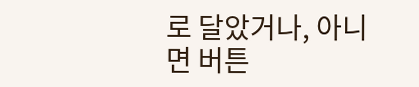로 달았거나, 아니면 버튼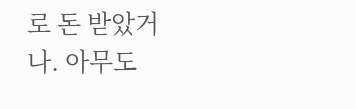로 돈 받았거나. 아무도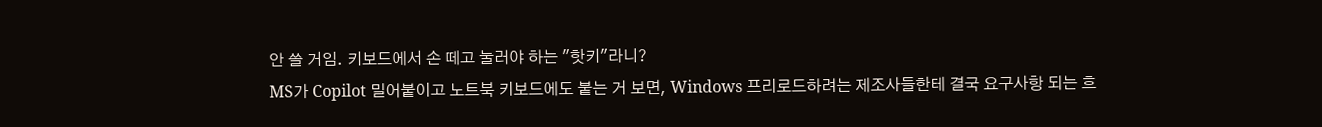안 쓸 거임. 키보드에서 손 떼고 눌러야 하는 "핫키"라니?
MS가 Copilot 밀어붙이고 노트북 키보드에도 붙는 거 보면, Windows 프리로드하려는 제조사들한테 결국 요구사항 되는 흐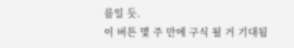름일 듯.
이 버튼 몇 주 만에 구식 될 거 기대됨